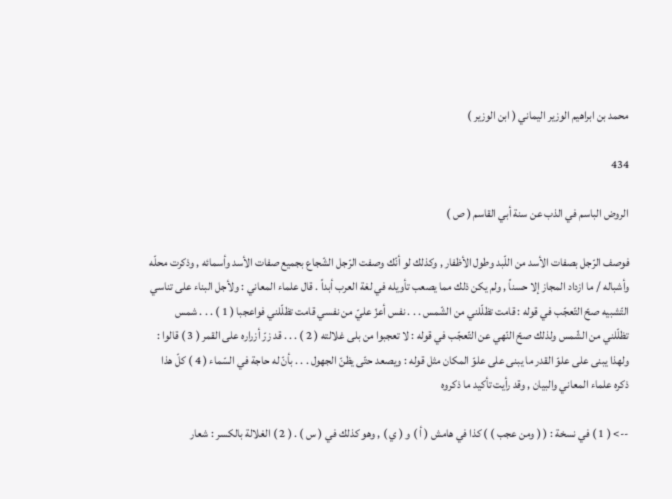محمد بن ابراهيم الوزير اليماني ( ابن الوزير )

434

الروض الباسم في الذب عن سنة أبي القاسم ( ص )

فوصف الرّجل بصفات الأسد من اللّبد وطول الأظفار , وكذلك لو أنّك وصفت الرّجل الشّجاع بجميع صفات الأسد وأسمائه , وذكرت محلّه وأشباله / ما ازداد المجاز إلا حسناً , ولم يكن ذلك مما يصعب تأويله في لغة العرب أبداً . قال علماء المعاني : ولأجل البناء على تناسي التّشبيه صحّ التّعجّب في قوله : قامت تظلّلني من الشّمس . . . نفس أعزّ عليّ من نفسي قامت تظلّلني فواعجبا ( 1 ) . . . شمس تظلّلني من الشّمس ولذلك صحّ النّهي عن التّعجّب في قوله : لا تعجبوا من بلى غلالته ( 2 ) . . . قد زرّ أزراره على القمر ( 3 ) قالوا : ولهذا يبنى على علوّ القدر ما يبنى على علوّ المكان مثل قوله : ويصعد حتّى يظنّ الجهول . . . بأنّ له حاجة في السّماء ( 4 ) كلّ هذا ذكره علماء المعاني والبيان , وقد رأيت تأكيد ما ذكروه

--> ( 1 ) في نسخة : ( ( ومن عجب ) ) كذا في هامش ( أ ) و ( ي ) , وهو كذلك في ( س ) . ( 2 ) الغلالة بالكسر : شعار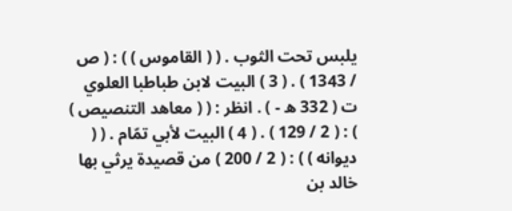يلبس تحت الثوب . ( ( القاموس ) ) : ( ص / 1343 ) . ( 3 ) البيت لابن طباطبا العلوي ت ( 332 ه - ) . انظر : ( ( معاهد التنصيص ) ) : ( 2 / 129 ) . ( 4 ) البيت لأبي تمّام . ( ( ديوانه ) ) : ( 2 / 200 ) من قصيدة يرثي بها خالد بن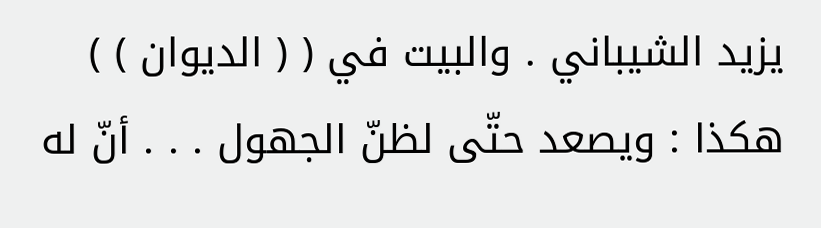يزيد الشيباني . والبيت في ( ( الديوان ) ) هكذا : ويصعد حتّى لظنّ الجهول . . . أنّ له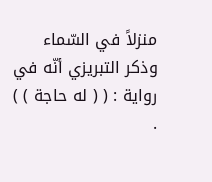منزلاً في السّماء وذكر التبريزي أنّه في رواية : ( ( له حاجة ) ) .